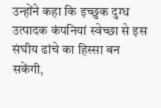उन्होंने कहा कि इच्छुक दुग्ध उत्पादक कंपनियां स्वेच्छा से इस संघीय ढांचे का हिस्सा बन सकेंगी,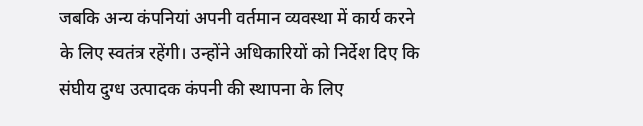जबकि अन्य कंपनियां अपनी वर्तमान व्यवस्था में कार्य करने के लिए स्वतंत्र रहेंगी। उन्होंने अधिकारियों को निर्देश दिए कि संघीय दुग्ध उत्पादक कंपनी की स्थापना के लिए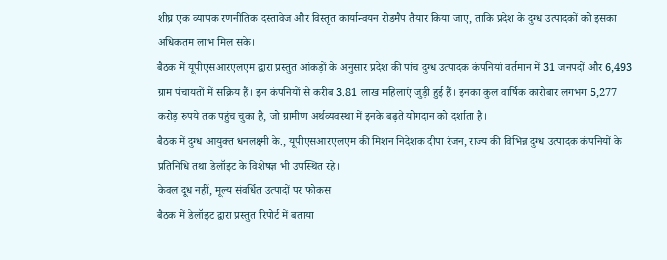शीघ्र एक व्यापक रणनीतिक दस्तावेज और विस्तृत कार्यान्वयन रोडमैप तैयार किया जाए, ताकि प्रदेश के दुग्ध उत्पादकों को इसका अधिकतम लाभ मिल सके।
बैठक में यूपीएसआरएलएम द्वारा प्रस्तुत आंकड़ों के अनुसार प्रदेश की पांच दुग्ध उत्पादक कंपनियां वर्तमान में 31 जनपदों और 6,493 ग्राम पंचायतों में सक्रिय हैं। इन कंपनियों से करीब 3.81 लाख महिलाएं जुड़ी हुई हैं। इनका कुल वार्षिक कारोबार लगभग 5,277 करोड़ रुपये तक पहुंच चुका है, जो ग्रामीण अर्थव्यवस्था में इनके बढ़ते योगदान को दर्शाता है।
बैठक में दुग्ध आयुक्त धनलक्ष्मी के., यूपीएसआरएलएम की मिशन निदेशक दीपा रंजन, राज्य की विभिन्न दुग्ध उत्पादक कंपनियों के प्रतिनिधि तथा डेलॉइट के विशेषज्ञ भी उपस्थित रहे।
केवल दूध नहीं, मूल्य संवर्धित उत्पादों पर फोकस
बैठक में डेलॉइट द्वारा प्रस्तुत रिपोर्ट में बताया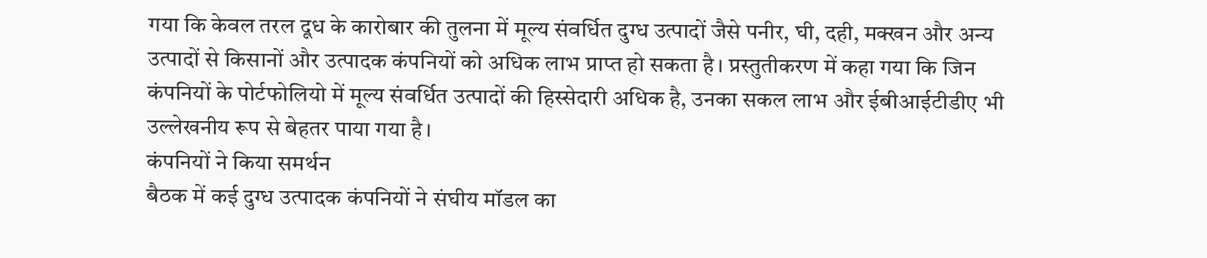गया कि केवल तरल दूध के कारोबार की तुलना में मूल्य संवर्धित दुग्ध उत्पादों जैसे पनीर, घी, दही, मक्खन और अन्य उत्पादों से किसानों और उत्पादक कंपनियों को अधिक लाभ प्राप्त हो सकता है। प्रस्तुतीकरण में कहा गया कि जिन कंपनियों के पोर्टफोलियो में मूल्य संवर्धित उत्पादों की हिस्सेदारी अधिक है, उनका सकल लाभ और ईबीआईटीडीए भी उल्लेखनीय रूप से बेहतर पाया गया है।
कंपनियों ने किया समर्थन
बैठक में कई दुग्ध उत्पादक कंपनियों ने संघीय मॉडल का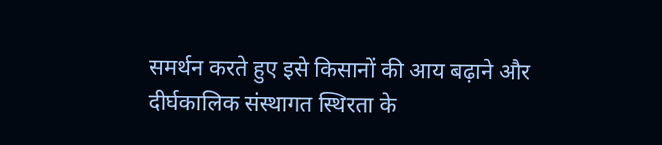समर्थन करते हुए इसे किसानों की आय बढ़ाने और दीर्घकालिक संस्थागत स्थिरता के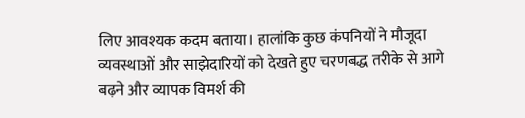लिए आवश्यक कदम बताया। हालांकि कुछ कंपनियों ने मौजूदा व्यवस्थाओं और साझेदारियों को देखते हुए चरणबद्ध तरीके से आगे बढ़ने और व्यापक विमर्श की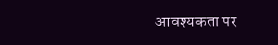आवश्यकता पर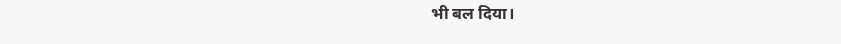भी बल दिया।